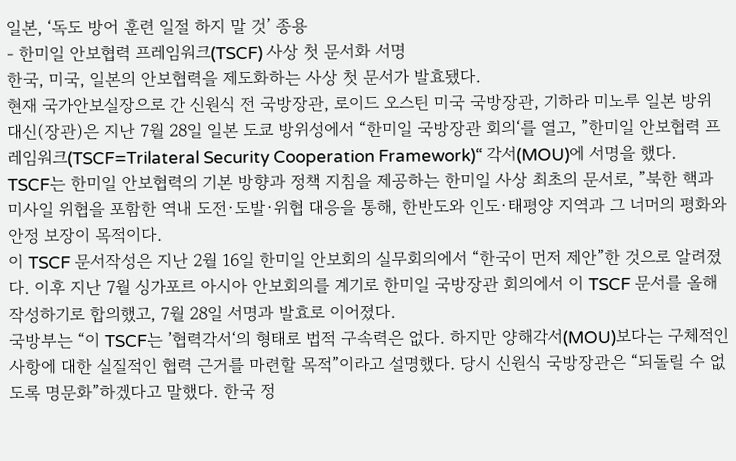일본, ‘독도 방어 훈련 일절 하지 말 것’ 종용
- 한미일 안보협력 프레임워크(TSCF) 사상 첫 문서화 서명
한국, 미국, 일본의 안보협력을 제도화하는 사상 첫 문서가 발효됐다.
현재 국가안보실장으로 간 신원식 전 국방장관, 로이드 오스틴 미국 국방장관, 기하라 미노루 일본 방위 대신(장관)은 지난 7월 28일 일본 도쿄 방위성에서 “한미일 국방장관 회의‘를 열고, ”한미일 안보협력 프레임워크(TSCF=Trilateral Security Cooperation Framework)“ 각서(MOU)에 서명을 했다.
TSCF는 한미일 안보협력의 기본 방향과 정책 지침을 제공하는 한미일 사상 최초의 문서로, ”북한 핵과 미사일 위협을 포함한 역내 도전·도발·위협 대응을 통해, 한반도와 인도·태평양 지역과 그 너머의 평화와 안정 보장이 목적이다.
이 TSCF 문서작성은 지난 2월 16일 한미일 안보회의 실무회의에서 “한국이 먼저 제안”한 것으로 알려졌다. 이후 지난 7월 싱가포르 아시아 안보회의를 계기로 한미일 국방장관 회의에서 이 TSCF 문서를 올해 작성하기로 합의했고, 7월 28일 서명과 발효로 이어졌다.
국방부는 “이 TSCF는 ’협력각서‘의 형태로 법적 구속력은 없다. 하지만 양해각서(MOU)보다는 구체적인 사항에 대한 실질적인 협력 근거를 마련할 목적”이라고 설명했다. 당시 신원식 국방장관은 “되돌릴 수 없도록 명문화”하겠다고 말했다. 한국 정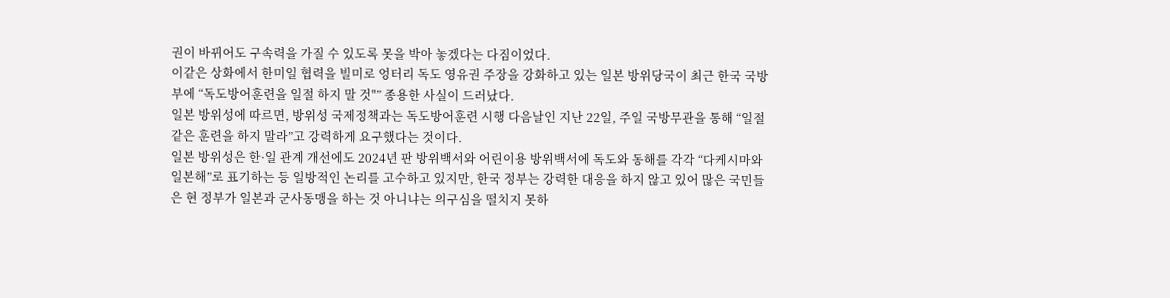권이 바뀌어도 구속력을 가질 수 있도록 못을 박아 놓겠다는 다짐이었다.
이같은 상화에서 한미일 협력을 빌미로 엉터리 독도 영유권 주장을 강화하고 있는 일본 방위당국이 최근 한국 국방부에 “독도방어훈련을 일절 하지 말 것"” 종용한 사실이 드러났다.
일본 방위성에 따르면, 방위성 국제정책과는 독도방어훈련 시행 다음날인 지난 22일, 주일 국방무관을 통해 “일절 같은 훈련을 하지 말라”고 강력하게 요구했다는 것이다.
일본 방위성은 한·일 관계 개선에도 2024년 판 방위백서와 어린이용 방위백서에 독도와 동해를 각각 “다케시마와 일본해”로 표기하는 등 일방적인 논리를 고수하고 있지만, 한국 정부는 강력한 대응을 하지 않고 있어 많은 국민들은 현 정부가 일본과 군사동맹을 하는 것 아니냐는 의구심을 떨치지 못하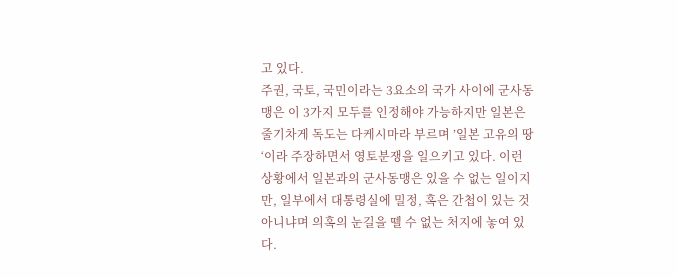고 있다.
주권, 국토, 국민이라는 3요소의 국가 사이에 군사동맹은 이 3가지 모두를 인정해야 가능하지만 일본은 줄기차게 독도는 다케시마라 부르며 ’일본 고유의 땅‘이라 주장하면서 영토분쟁을 일으키고 있다. 이런 상황에서 일본과의 군사동맹은 있을 수 없는 일이지만, 일부에서 대통령실에 밀정, 혹은 간첩이 있는 것 아니냐며 의혹의 눈길을 뗄 수 없는 처지에 놓여 있다.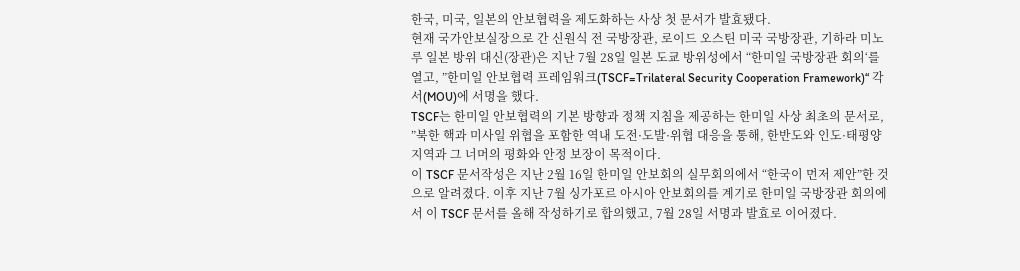한국, 미국, 일본의 안보협력을 제도화하는 사상 첫 문서가 발효됐다.
현재 국가안보실장으로 간 신원식 전 국방장관, 로이드 오스틴 미국 국방장관, 기하라 미노루 일본 방위 대신(장관)은 지난 7월 28일 일본 도쿄 방위성에서 “한미일 국방장관 회의‘를 열고, ”한미일 안보협력 프레임워크(TSCF=Trilateral Security Cooperation Framework)“ 각서(MOU)에 서명을 했다.
TSCF는 한미일 안보협력의 기본 방향과 정책 지침을 제공하는 한미일 사상 최초의 문서로, ”북한 핵과 미사일 위협을 포함한 역내 도전·도발·위협 대응을 통해, 한반도와 인도·태평양 지역과 그 너머의 평화와 안정 보장이 목적이다.
이 TSCF 문서작성은 지난 2월 16일 한미일 안보회의 실무회의에서 “한국이 먼저 제안”한 것으로 알려졌다. 이후 지난 7월 싱가포르 아시아 안보회의를 계기로 한미일 국방장관 회의에서 이 TSCF 문서를 올해 작성하기로 합의했고, 7월 28일 서명과 발효로 이어졌다.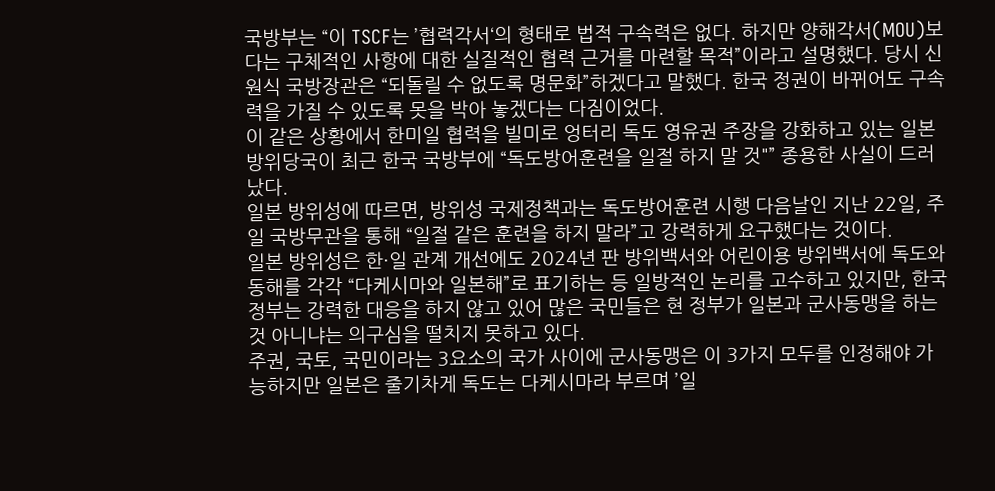국방부는 “이 TSCF는 ’협력각서‘의 형태로 법적 구속력은 없다. 하지만 양해각서(MOU)보다는 구체적인 사항에 대한 실질적인 협력 근거를 마련할 목적”이라고 설명했다. 당시 신원식 국방장관은 “되돌릴 수 없도록 명문화”하겠다고 말했다. 한국 정권이 바뀌어도 구속력을 가질 수 있도록 못을 박아 놓겠다는 다짐이었다.
이 같은 상황에서 한미일 협력을 빌미로 엉터리 독도 영유권 주장을 강화하고 있는 일본 방위당국이 최근 한국 국방부에 “독도방어훈련을 일절 하지 말 것"” 종용한 사실이 드러났다.
일본 방위성에 따르면, 방위성 국제정책과는 독도방어훈련 시행 다음날인 지난 22일, 주일 국방무관을 통해 “일절 같은 훈련을 하지 말라”고 강력하게 요구했다는 것이다.
일본 방위성은 한·일 관계 개선에도 2024년 판 방위백서와 어린이용 방위백서에 독도와 동해를 각각 “다케시마와 일본해”로 표기하는 등 일방적인 논리를 고수하고 있지만, 한국 정부는 강력한 대응을 하지 않고 있어 많은 국민들은 현 정부가 일본과 군사동맹을 하는 것 아니냐는 의구심을 떨치지 못하고 있다.
주권, 국토, 국민이라는 3요소의 국가 사이에 군사동맹은 이 3가지 모두를 인정해야 가능하지만 일본은 줄기차게 독도는 다케시마라 부르며 ’일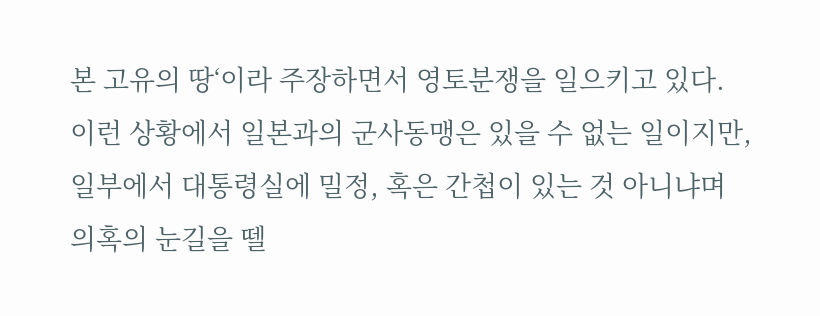본 고유의 땅‘이라 주장하면서 영토분쟁을 일으키고 있다. 이런 상황에서 일본과의 군사동맹은 있을 수 없는 일이지만, 일부에서 대통령실에 밀정, 혹은 간첩이 있는 것 아니냐며 의혹의 눈길을 뗄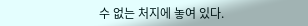수 없는 처지에 놓여 있다.